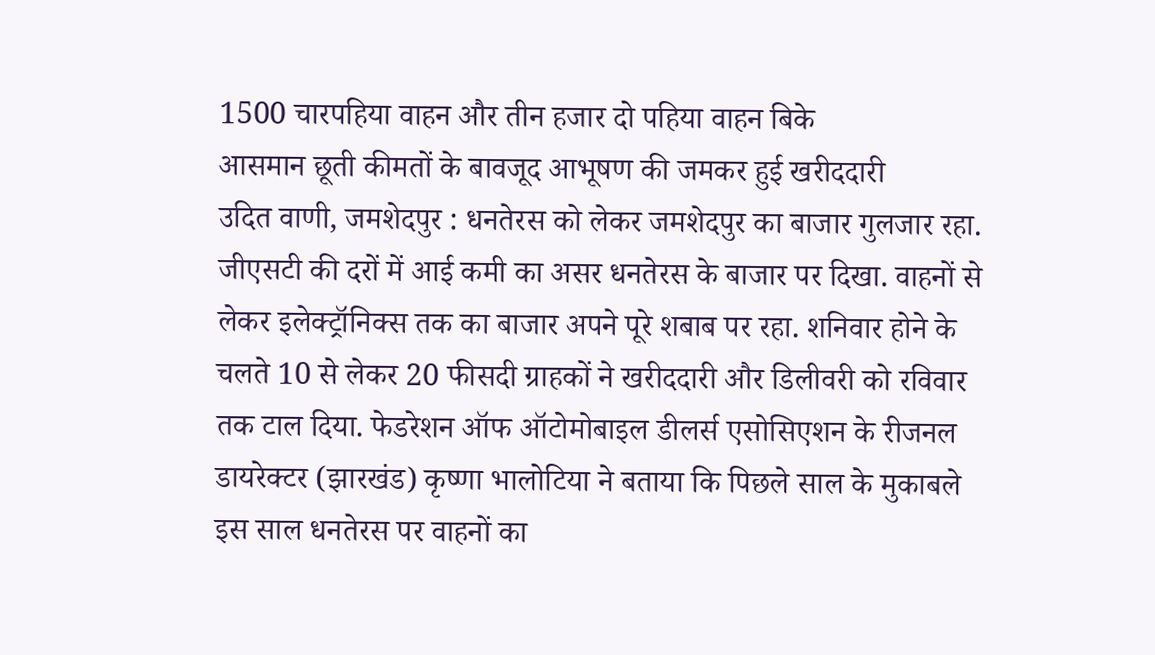1500 चारपहिया वाहन और तीन हजार दो पहिया वाहन बिके
आसमान छूती कीमतों के बावजूद आभूषण की जमकर हुई खरीददारी
उदित वाणी, जमशेदपुर : धनतेरस को लेकर जमशेदपुर का बाजार गुलजार रहा. जीएसटी की दरों में आई कमी का असर धनतेरस के बाजार पर दिखा. वाहनों से लेकर इलेक्ट्रॉनिक्स तक का बाजार अपने पूरे शबाब पर रहा. शनिवार होने के चलते 10 से लेकर 20 फीसदी ग्राहकों ने खरीददारी और डिलीवरी को रविवार तक टाल दिया. फेडरेशन ऑफ ऑटोमोबाइल डीलर्स एसोसिएशन के रीजनल डायरेक्टर (झारखंड) कृष्णा भालोटिया ने बताया कि पिछले साल के मुकाबले इस साल धनतेरस पर वाहनों का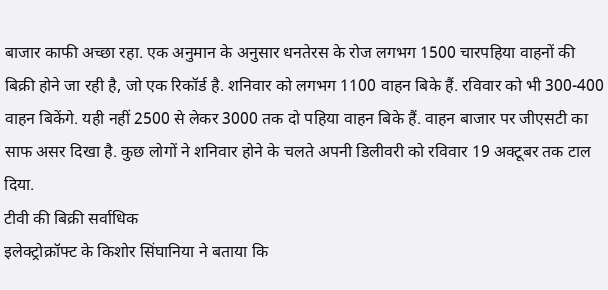बाजार काफी अच्छा रहा. एक अनुमान के अनुसार धनतेरस के रोज लगभग 1500 चारपहिया वाहनों की बिक्री होने जा रही है, जो एक रिकॉर्ड है. शनिवार को लगभग 1100 वाहन बिके हैं. रविवार को भी 300-400 वाहन बिकेंगे. यही नहीं 2500 से लेकर 3000 तक दो पहिया वाहन बिके हैं. वाहन बाजार पर जीएसटी का साफ असर दिखा है. कुछ लोगों ने शनिवार होने के चलते अपनी डिलीवरी को रविवार 19 अक्टूबर तक टाल दिया.
टीवी की बिक्री सर्वाधिक
इलेक्ट्रोक्रॉफ्ट के किशोर सिंघानिया ने बताया कि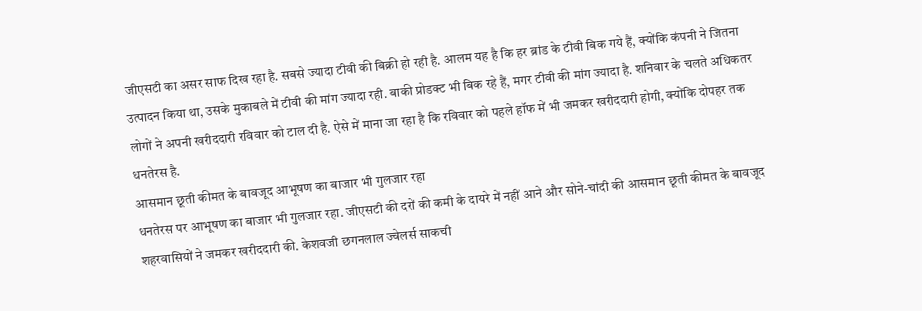जीएसटी का असर साफ दिख रहा है. सबसे ज्यादा टीवी की बिक्री हो रही है. आलम यह है कि हर ब्रांड के टीवी बिक गये हैं, क्योंकि कंपनी ने जितना उत्पादन किया था, उसके मुकाबले में टीवी की मांग ज्यादा रही. बाकी प्रोडक्ट भी बिक रहे हैं, मगर टीवी की मांग ज्यादा है. शनिवार के चलते अधिकतर लोगों ने अपनी खरीददारी रविवार को टाल दी है. ऐसे में माना जा रहा है कि रविवार को पहले हॉफ में भी जमकर खरीददारी होगी, क्योंकि दोपहर तक धनतेरस है.
आसमान छूती कीमत के बावजूद आभूषण का बाजार भी गुलजार रहा
धनतेरस पर आभूषण का बाजार भी गुलजार रहा. जीएसटी की दरों की कमी के दायरे में नहीं आने और सोने-चांदी की आसमान छूती कीमत के बावजूद शहरवासियों ने जमकर खरीददारी की. केशवजी छगनलाल ज्वेलर्स साकची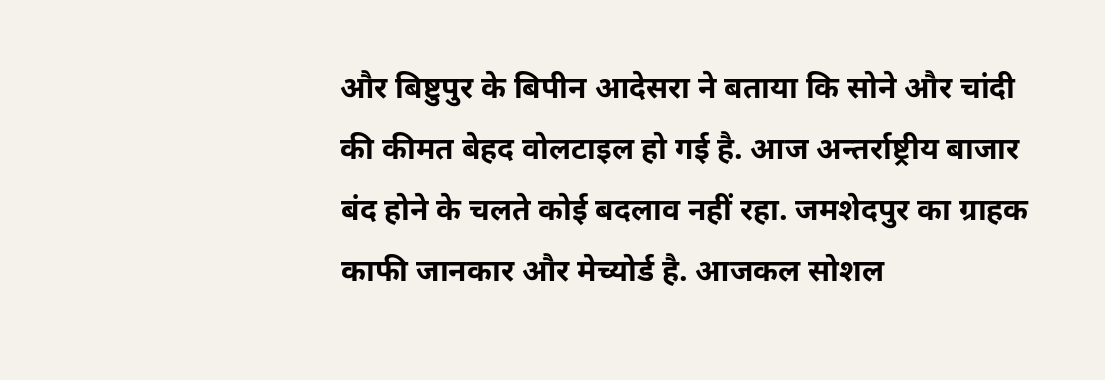और बिष्टुपुर के बिपीन आदेसरा ने बताया कि सोने और चांदी की कीमत बेहद वोलटाइल हो गई है. आज अन्तर्राष्ट्रीय बाजार बंद होने के चलते कोई बदलाव नहीं रहा. जमशेदपुर का ग्राहक काफी जानकार और मेच्योर्ड है. आजकल सोशल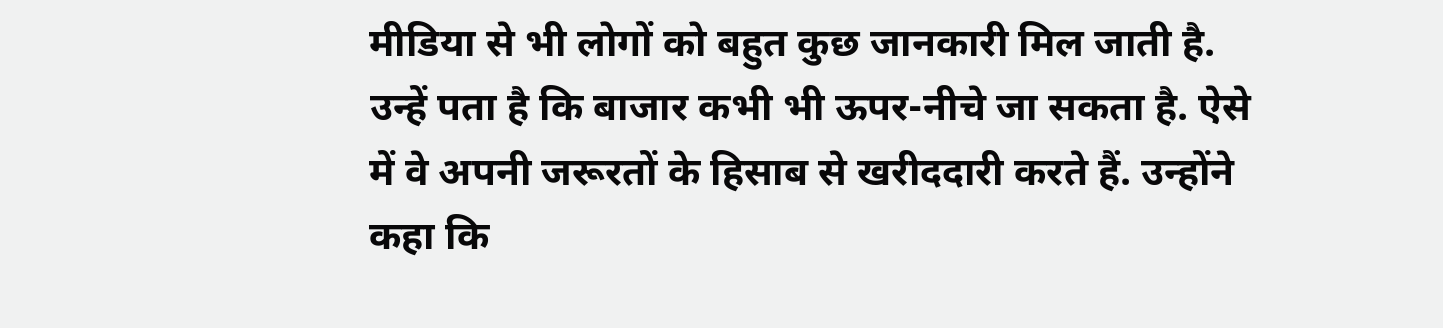मीडिया से भी लोगों को बहुत कुछ जानकारी मिल जाती है. उन्हें पता है कि बाजार कभी भी ऊपर-नीचे जा सकता है. ऐसे में वे अपनी जरूरतों के हिसाब से खरीददारी करते हैं. उन्होंने कहा कि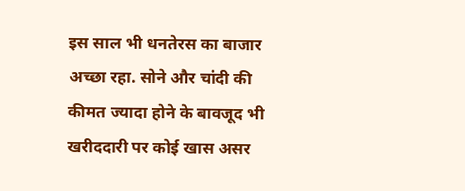इस साल भी धनतेरस का बाजार अच्छा रहा. सोने और चांदी की कीमत ज्यादा होने के बावजूद भी खरीददारी पर कोई खास असर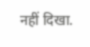नहीं दिखा.